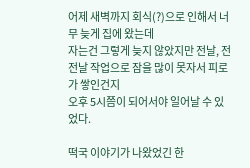어제 새벽까지 회식(?)으로 인해서 너무 늦게 집에 왔는데
자는건 그렇게 늦지 않았지만 전날, 전전날 작업으로 잠을 많이 못자서 피로가 쌓인건지
오후 5시쯤이 되어서야 일어날 수 있었다.

떡국 이야기가 나왔었긴 한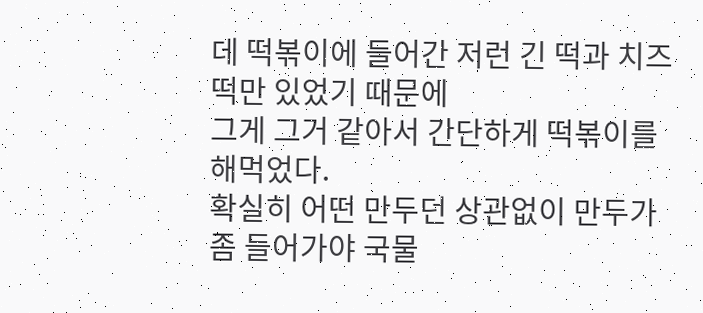데 떡볶이에 들어간 저런 긴 떡과 치즈떡만 있었기 때문에
그게 그거 같아서 간단하게 떡볶이를 해먹었다.
확실히 어떤 만두던 상관없이 만두가 좀 들어가야 국물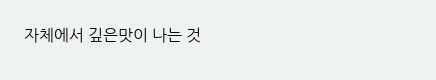자체에서 깊은맛이 나는 것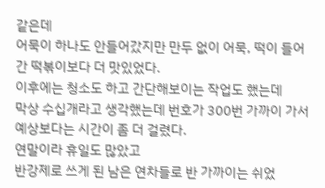같은데
어묵이 하나도 안들어갔지만 만두 없이 어묵, 떡이 들어간 떡볶이보다 더 맛있었다.
이후에는 청소도 하고 간단해보이는 작업도 했는데
막상 수십개라고 생각했는데 번호가 300번 가까이 가서 예상보다는 시간이 좀 더 걸렸다.
연말이라 휴일도 많았고
반강제로 쓰게 된 남은 연차들로 반 가까이는 쉬었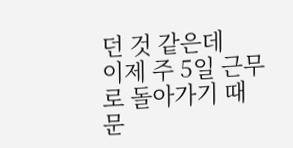던 것 같은데
이제 주 5일 근무로 돌아가기 때문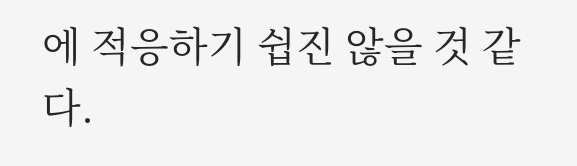에 적응하기 쉽진 않을 것 같다.